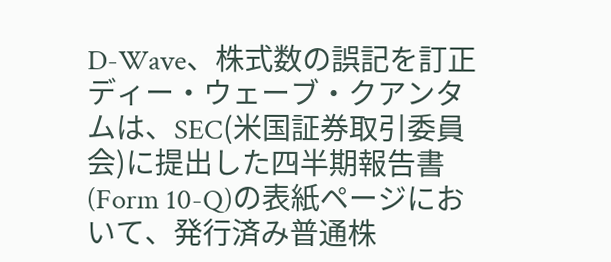D-Wave、株式数の誤記を訂正
ディー・ウェーブ・クアンタムは、SEC(米国証券取引委員会)に提出した四半期報告書(Form 10-Q)の表紙ページにおいて、発行済み普通株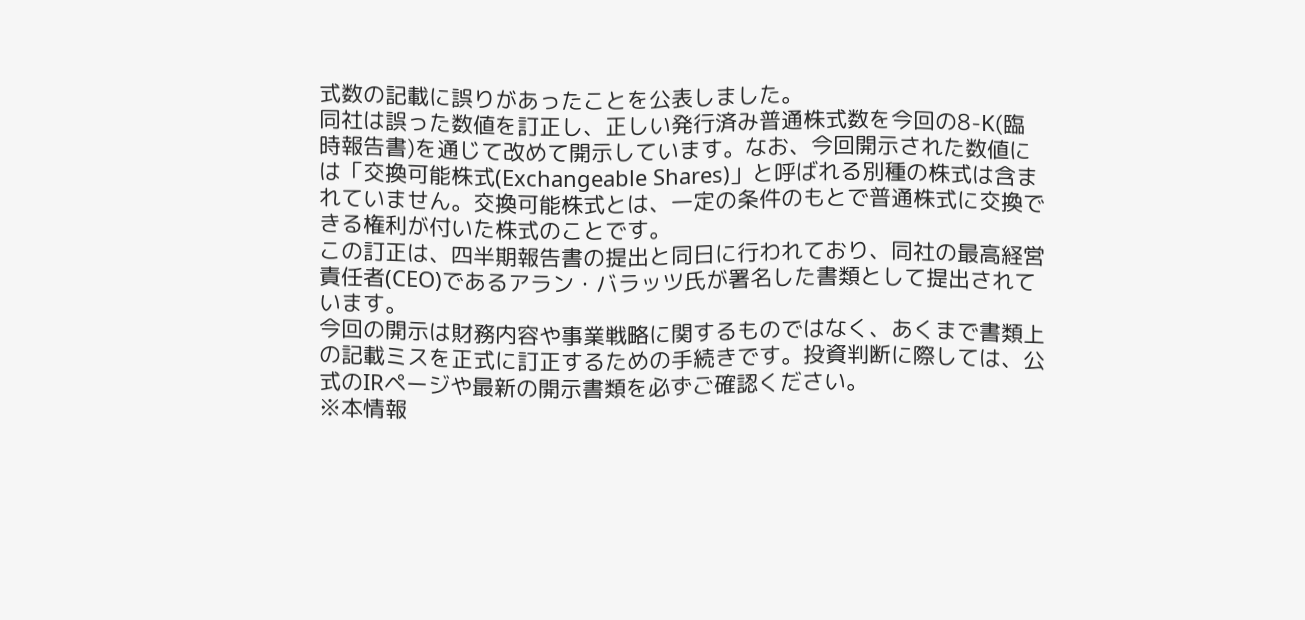式数の記載に誤りがあったことを公表しました。
同社は誤った数値を訂正し、正しい発行済み普通株式数を今回の8-K(臨時報告書)を通じて改めて開示しています。なお、今回開示された数値には「交換可能株式(Exchangeable Shares)」と呼ばれる別種の株式は含まれていません。交換可能株式とは、一定の条件のもとで普通株式に交換できる権利が付いた株式のことです。
この訂正は、四半期報告書の提出と同日に行われており、同社の最高経営責任者(CEO)であるアラン・バラッツ氏が署名した書類として提出されています。
今回の開示は財務内容や事業戦略に関するものではなく、あくまで書類上の記載ミスを正式に訂正するための手続きです。投資判断に際しては、公式のIRページや最新の開示書類を必ずご確認ください。
※本情報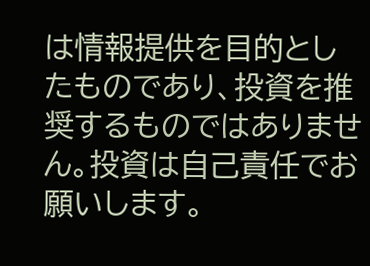は情報提供を目的としたものであり、投資を推奨するものではありません。投資は自己責任でお願いします。